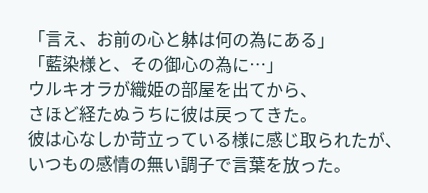「言え、お前の心と躰は何の為にある」
「藍染様と、その御心の為に…」
ウルキオラが織姫の部屋を出てから、
さほど経たぬうちに彼は戻ってきた。
彼は心なしか苛立っている様に感じ取られたが、
いつもの感情の無い調子で言葉を放った。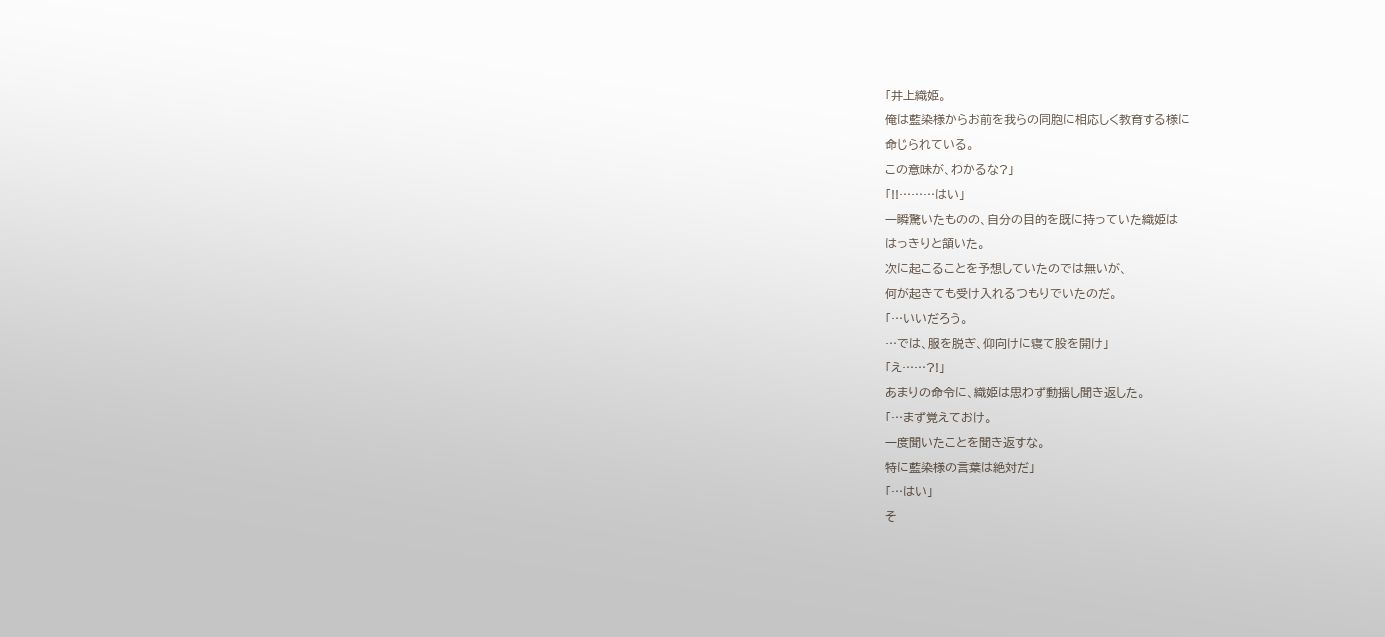「井上織姫。
俺は藍染様からお前を我らの同胞に相応しく教育する様に
命じられている。
この意味が、わかるな?」
「!!………はい」
一瞬驚いたものの、自分の目的を既に持っていた織姫は
はっきりと頷いた。
次に起こることを予想していたのでは無いが、
何が起きても受け入れるつもりでいたのだ。
「…いいだろう。
…では、服を脱ぎ、仰向けに寝て股を開け」
「え……?!」
あまりの命令に、織姫は思わず動揺し聞き返した。
「…まず覚えておけ。
一度聞いたことを聞き返すな。
特に藍染様の言葉は絶対だ」
「…はい」
そ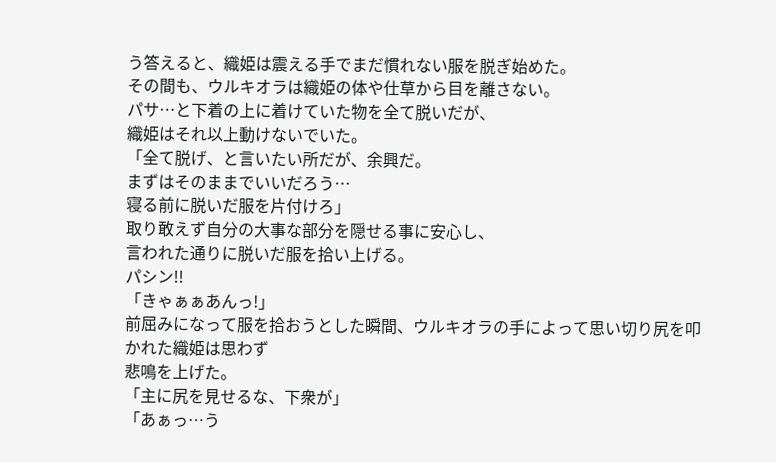う答えると、織姫は震える手でまだ慣れない服を脱ぎ始めた。
その間も、ウルキオラは織姫の体や仕草から目を離さない。
パサ…と下着の上に着けていた物を全て脱いだが、
織姫はそれ以上動けないでいた。
「全て脱げ、と言いたい所だが、余興だ。
まずはそのままでいいだろう…
寝る前に脱いだ服を片付けろ」
取り敢えず自分の大事な部分を隠せる事に安心し、
言われた通りに脱いだ服を拾い上げる。
パシン!!
「きゃぁぁあんっ!」
前屈みになって服を拾おうとした瞬間、ウルキオラの手によって思い切り尻を叩かれた織姫は思わず
悲鳴を上げた。
「主に尻を見せるな、下衆が」
「あぁっ…う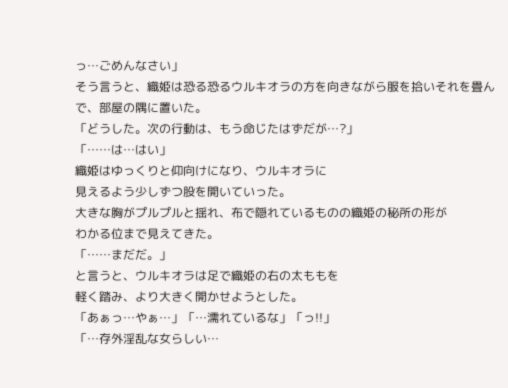っ…ごめんなさい」
そう言うと、織姫は恐る恐るウルキオラの方を向きながら服を拾いそれを畳んで、部屋の隅に置いた。
「どうした。次の行動は、もう命じたはずだが…?」
「……は…はい」
織姫はゆっくりと仰向けになり、ウルキオラに
見えるよう少しずつ股を開いていった。
大きな胸がプルプルと揺れ、布で隠れているものの織姫の秘所の形が
わかる位まで見えてきた。
「……まだだ。」
と言うと、ウルキオラは足で織姫の右の太ももを
軽く踏み、より大きく開かせようとした。
「あぁっ…やぁ…」「…濡れているな」「っ!!」
「…存外淫乱な女らしい…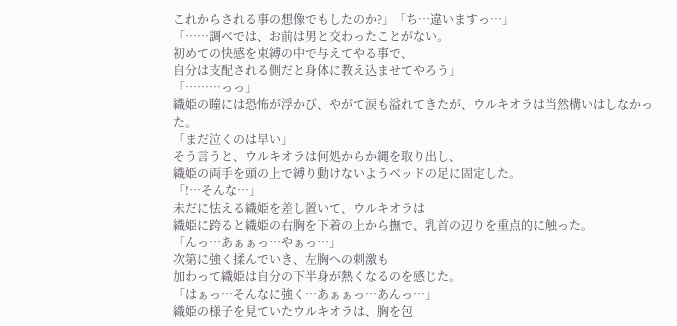これからされる事の想像でもしたのか?」「ち…違いますっ…」
「……調べでは、お前は男と交わったことがない。
初めての快感を束縛の中で与えてやる事で、
自分は支配される側だと身体に教え込ませてやろう」
「………っっ」
織姫の瞳には恐怖が浮かび、やがて涙も溢れてきたが、ウルキオラは当然構いはしなかった。
「まだ泣くのは早い」
そう言うと、ウルキオラは何処からか縄を取り出し、
織姫の両手を頭の上で縛り動けないようベッドの足に固定した。
「!…そんな…」
未だに怯える織姫を差し置いて、ウルキオラは
織姫に跨ると織姫の右胸を下着の上から撫で、乳首の辺りを重点的に触った。
「んっ…あぁぁっ…やぁっ…」
次第に強く揉んでいき、左胸への刺激も
加わって織姫は自分の下半身が熱くなるのを感じた。
「はぁっ…そんなに強く…あぁぁっ…あんっ…」
織姫の様子を見ていたウルキオラは、胸を包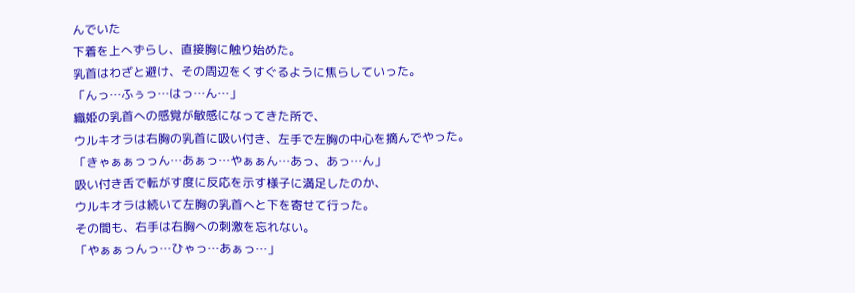んでいた
下着を上へずらし、直接胸に触り始めた。
乳首はわざと避け、その周辺をくすぐるように焦らしていった。
「んっ…ふぅっ…はっ…ん…」
織姫の乳首への感覚が敏感になってきた所で、
ウルキオラは右胸の乳首に吸い付き、左手で左胸の中心を摘んでやった。
「きゃぁぁっっん…あぁっ…やぁぁん…あっ、あっ…ん」
吸い付き舌で転がす度に反応を示す様子に満足したのか、
ウルキオラは続いて左胸の乳首へと下を寄せて行った。
その間も、右手は右胸への刺激を忘れない。
「やぁぁっんっ…ひゃっ…あぁっ…」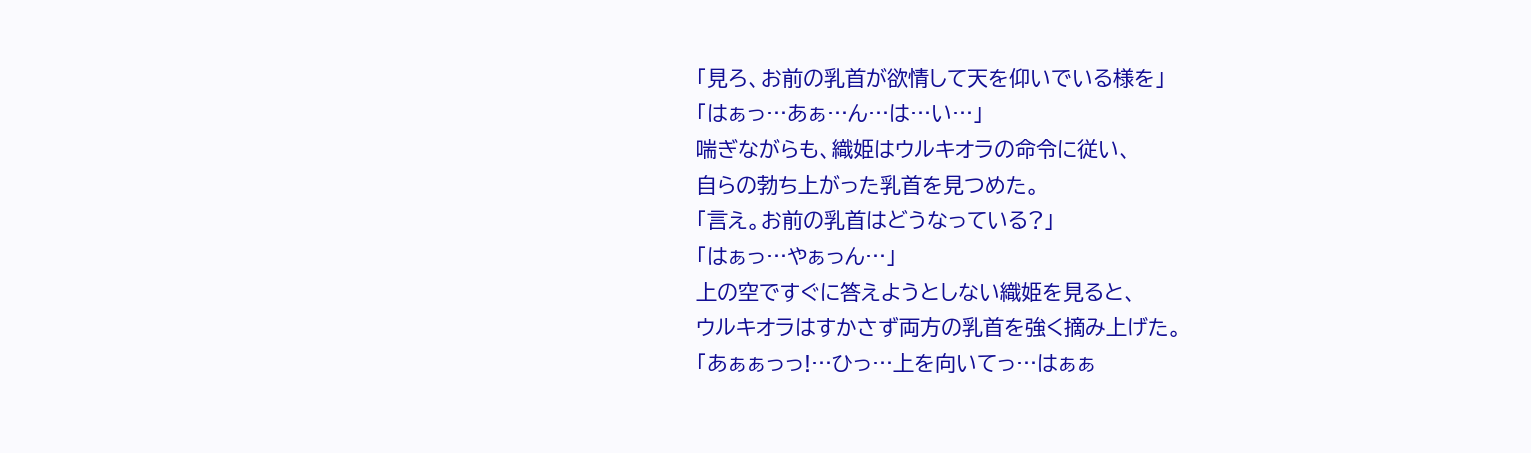「見ろ、お前の乳首が欲情して天を仰いでいる様を」
「はぁっ…あぁ…ん…は…い…」
喘ぎながらも、織姫はウルキオラの命令に従い、
自らの勃ち上がった乳首を見つめた。
「言え。お前の乳首はどうなっている?」
「はぁっ…やぁっん…」
上の空ですぐに答えようとしない織姫を見ると、
ウルキオラはすかさず両方の乳首を強く摘み上げた。
「あぁぁっっ!…ひっ…上を向いてっ…はぁぁ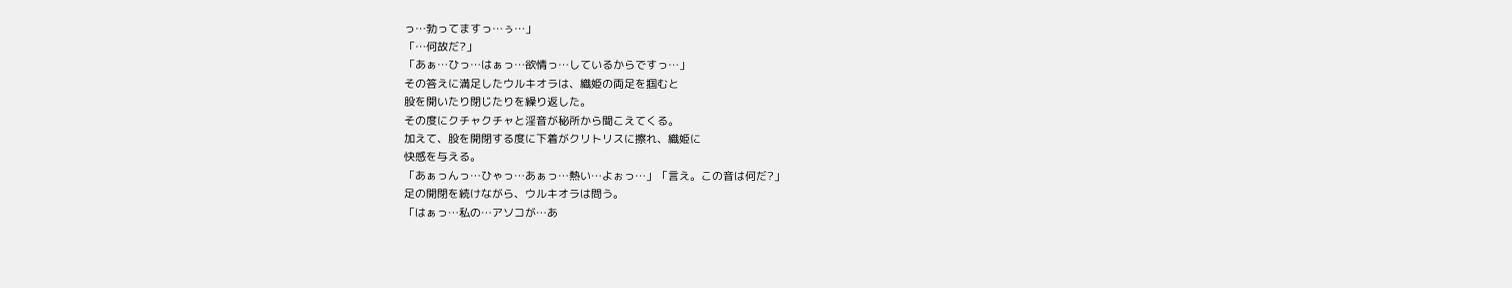っ…勃ってますっ…ぅ…」
「…何故だ?」
「あぁ…ひっ…はぁっ…欲情っ…しているからですっ…」
その答えに満足したウルキオラは、織姫の両足を掴むと
股を開いたり閉じたりを繰り返した。
その度にクチャクチャと淫音が秘所から聞こえてくる。
加えて、股を開閉する度に下着がクリトリスに擦れ、織姫に
快感を与える。
「あぁっんっ…ひゃっ…あぁっ…熱い…よぉっ…」「言え。この音は何だ?」
足の開閉を続けながら、ウルキオラは問う。
「はぁっ…私の…アソコが…あ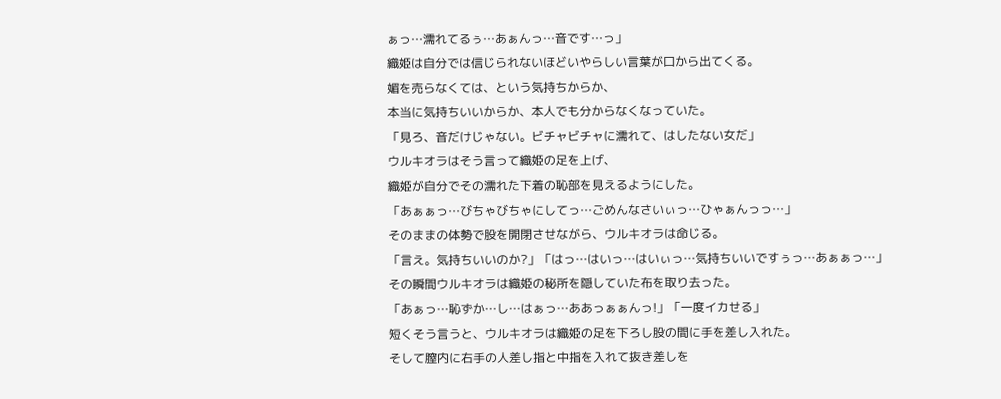ぁっ…濡れてるぅ…あぁんっ…音です…っ」
織姫は自分では信じられないほどいやらしい言葉が口から出てくる。
媚を売らなくては、という気持ちからか、
本当に気持ちいいからか、本人でも分からなくなっていた。
「見ろ、音だけじゃない。ビチャビチャに濡れて、はしたない女だ」
ウルキオラはそう言って織姫の足を上げ、
織姫が自分でその濡れた下着の恥部を見えるようにした。
「あぁぁっ…びちゃびちゃにしてっ…ごめんなさいぃっ…ひゃぁんっっ…」
そのままの体勢で股を開閉させながら、ウルキオラは命じる。
「言え。気持ちいいのか?」「はっ…はいっ…はいぃっ…気持ちいいですぅっ…あぁぁっ…」
その瞬間ウルキオラは織姫の秘所を隠していた布を取り去った。
「あぁっ…恥ずか…し…はぁっ…ああっぁぁんっ!」「一度イカせる」
短くそう言うと、ウルキオラは織姫の足を下ろし股の間に手を差し入れた。
そして膣内に右手の人差し指と中指を入れて抜き差しを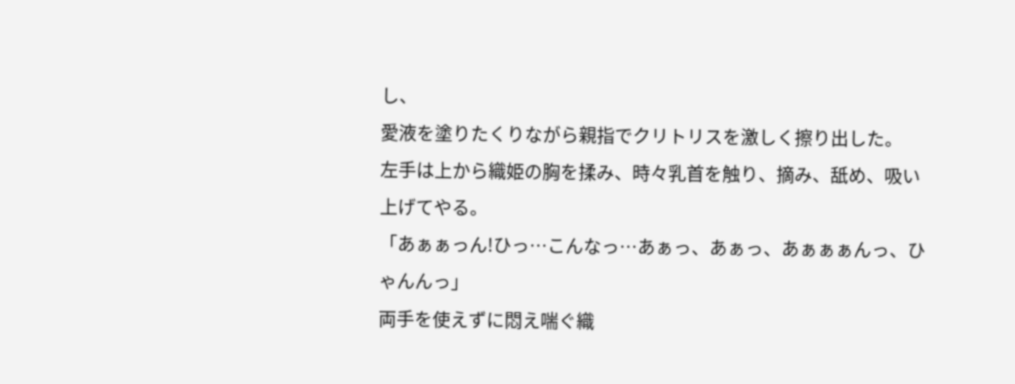し、
愛液を塗りたくりながら親指でクリトリスを激しく擦り出した。
左手は上から織姫の胸を揉み、時々乳首を触り、摘み、舐め、吸い上げてやる。
「あぁぁっん!ひっ…こんなっ…あぁっ、あぁっ、あぁぁぁんっ、ひゃんんっ」
両手を使えずに悶え喘ぐ織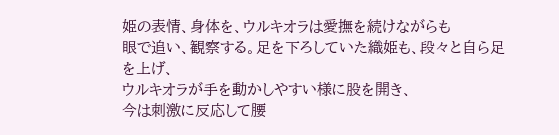姫の表情、身体を、ウルキオラは愛撫を続けながらも
眼で追い、観察する。足を下ろしていた織姫も、段々と自ら足を上げ、
ウルキオラが手を動かしやすい様に股を開き、
今は刺激に反応して腰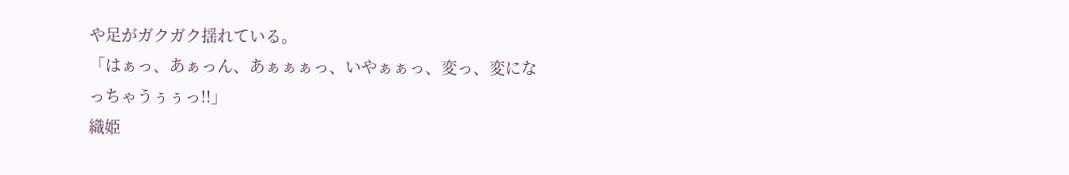や足がガクガク揺れている。
「はぁっ、あぁっん、あぁぁぁっ、いやぁぁっ、変っ、変になっちゃうぅぅっ!!」
織姫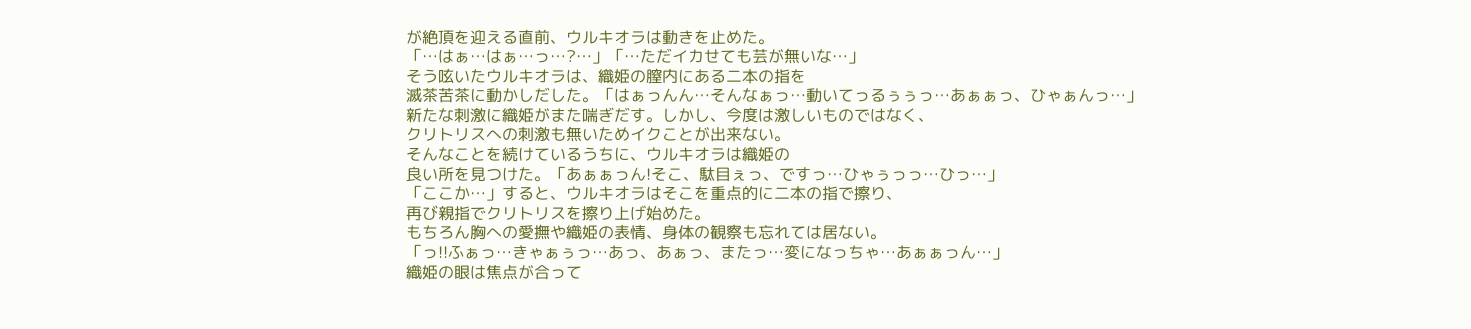が絶頂を迎える直前、ウルキオラは動きを止めた。
「…はぁ…はぁ…っ…?…」「…ただイカせても芸が無いな…」
そう呟いたウルキオラは、織姫の膣内にある二本の指を
滅茶苦茶に動かしだした。「はぁっんん…そんなぁっ…動いてっるぅぅっ…あぁぁっ、ひゃぁんっ…」
新たな刺激に織姫がまた喘ぎだす。しかし、今度は激しいものではなく、
クリトリスへの刺激も無いためイクことが出来ない。
そんなことを続けているうちに、ウルキオラは織姫の
良い所を見つけた。「あぁぁっん!そこ、駄目ぇっ、ですっ…ひゃぅっっ…ひっ…」
「ここか…」すると、ウルキオラはそこを重点的に二本の指で擦り、
再び親指でクリトリスを擦り上げ始めた。
もちろん胸への愛撫や織姫の表情、身体の観察も忘れては居ない。
「っ!!ふぁっ…きゃぁぅっ…あっ、あぁっ、またっ…変になっちゃ…あぁぁっん…」
織姫の眼は焦点が合って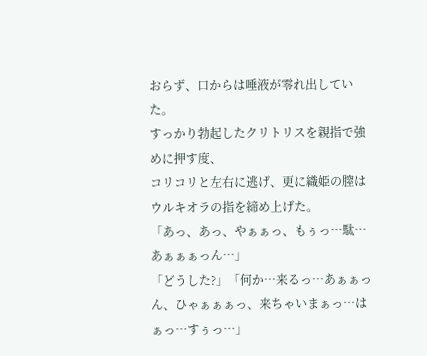おらず、口からは唾液が零れ出していた。
すっかり勃起したクリトリスを親指で強めに押す度、
コリコリと左右に逃げ、更に織姫の膣はウルキオラの指を締め上げた。
「あっ、あっ、やぁぁっ、もぅっ…駄…あぁぁぁっん…」
「どうした?」「何か…来るっ…あぁぁっん、ひゃぁぁぁっ、来ちゃいまぁっ…はぁっ…すぅっ…」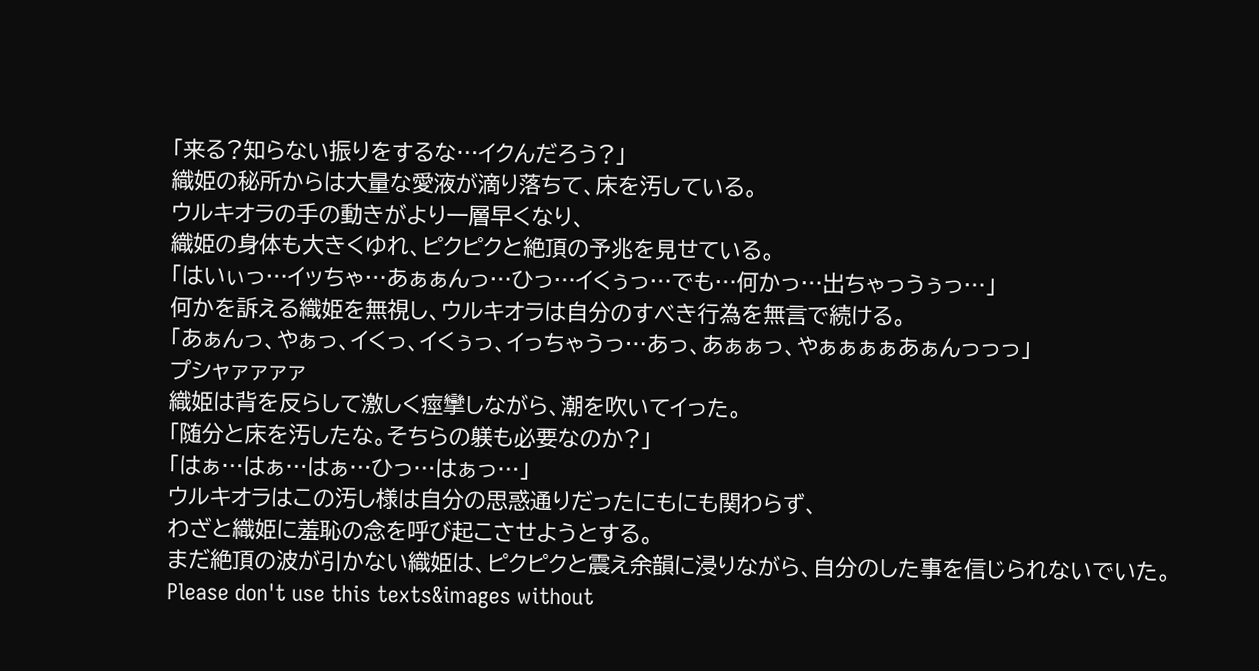「来る?知らない振りをするな…イクんだろう?」
織姫の秘所からは大量な愛液が滴り落ちて、床を汚している。
ウルキオラの手の動きがより一層早くなり、
織姫の身体も大きくゆれ、ピクピクと絶頂の予兆を見せている。
「はいぃっ…イッちゃ…あぁぁんっ…ひっ…イくぅっ…でも…何かっ…出ちゃっうぅっ…」
何かを訴える織姫を無視し、ウルキオラは自分のすべき行為を無言で続ける。
「あぁんっ、やぁっ、イくっ、イくぅっ、イっちゃうっ…あっ、あぁぁっ、やぁぁぁぁあぁんっっっ」
プシャァァァァ
織姫は背を反らして激しく痙攣しながら、潮を吹いてイった。
「随分と床を汚したな。そちらの躾も必要なのか?」
「はぁ…はぁ…はぁ…ひっ…はぁっ…」
ウルキオラはこの汚し様は自分の思惑通りだったにもにも関わらず、
わざと織姫に羞恥の念を呼び起こさせようとする。
まだ絶頂の波が引かない織姫は、ピクピクと震え余韻に浸りながら、自分のした事を信じられないでいた。
Please don't use this texts&images without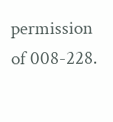permission of 008-228.